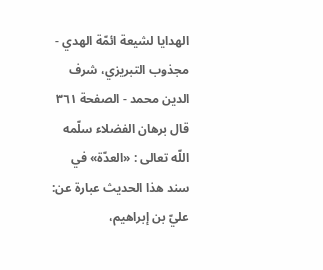الهدايا لشيعة ائمّة الهدي - مجذوب التبریزي، شرف الدین محمد - الصفحة ٣٦١
قال برهان الفضلاء سلّمه اللّه تعالى : «العدّة» في سند هذا الحديث عبارة عن: عليّ بن إبراهيم،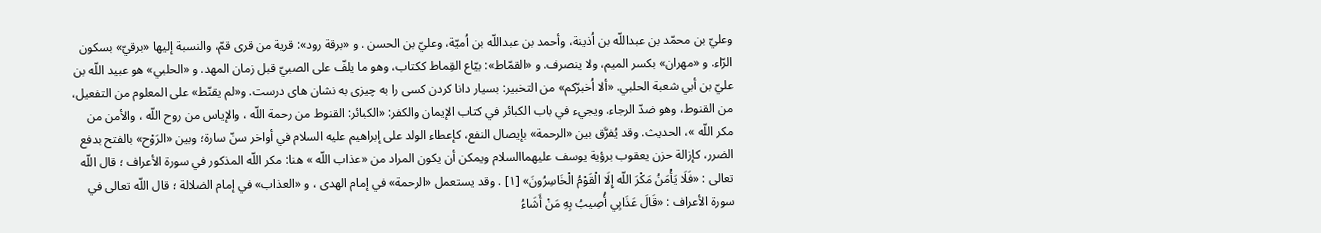وعليّ بن محمّد بن عبداللّه بن اُذينة، وأحمد بن عبداللّه بن اُميّة، وعليّ بن الحسن . و «برقة رود»: قرية من قرى قمّ، والنسبة إليها «برقيّ» بسكون الرّاء. و «مهران» بكسر الميم، ولا ينصرف. و «القمّاط»: بيّاع القِماط ككتاب، وهو ما يلفّ على الصبيّ قبل زمان المهد. و «الحلبي» هو عبيد اللّه بن عليّ بن أبي شعبة الحلبي. «ألا اُخبرّكم» من التخبير: بسيار دانا كردن كسى را به چيزى به نشان هاى درست. و«لم يقنّط» على المعلوم من التفعيل، من القنوط، وهو ضدّ الرجاء. ويجيء في باب الكبائر في كتاب الإيمان والكفر: «الكبائر: القنوط من رحمة اللّه ، والإياس من روح اللّه ، والأمن من مكر اللّه »، الحديث. وقد يُفرَّق بين «الرحمة» بإيصال النفع، كإعطاء الولد على إبراهيم عليه السلام في أواخر سنّ سارة؛ وبين «الرَوْح» بالفتح بدفع الضرر، كإزالة حزن يعقوب برؤية يوسف عليهماالسلام ويمكن أن يكون المراد من «عذاب اللّه » هنا: مكر اللّه المذكور في سورة الأعراف ؛ قال اللّه تعالى : «فَلَا يَأْمَنُ مَكْرَ اللّه إِلَا الْقَوْمُ الْخَاسِرُونَ» [١] . وقد يستعمل «الرحمة» في إمام الهدى ، و «العذاب» في إمام الضلالة ؛ قال اللّه تعالى في سورة الأعراف : «قَالَ عَذَابِي أُصِيبُ بِهِ مَنْ أَشَاءُ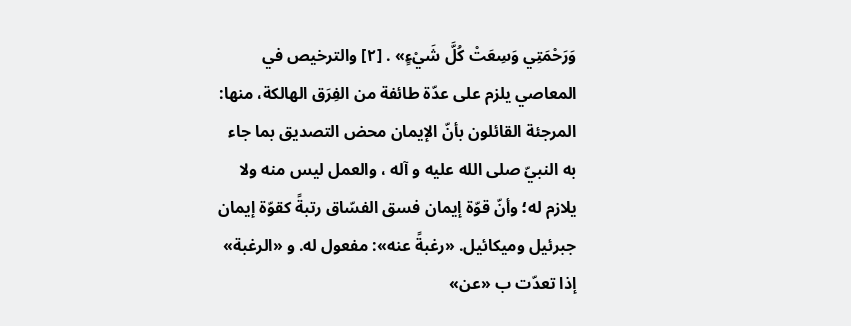وَرَحْمَتِي وَسِعَتْ كُلَّ شَيْءٍ» . [٢] والترخيص في المعاصي يلزم على عدّة طائفة من الفِرَق الهالكة، منها: المرجئة القائلون بأنّ الإيمان محض التصديق بما جاء به النبيّ صلى الله عليه و آله ، والعمل ليس منه ولا يلازم له؛ وأنّ قوّة إيمان فسق الفسّاق رتبةً كقوّة إيمان جبرئيل وميكائيل. «رغبةً عنه»: مفعول له. و «الرغبة» إذا تعدّت ب «عن»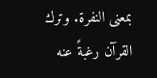بمعنى النفرة. وترك القرآن رغبةً عنه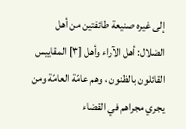إلى غيره صنيعة طائفتين من أهل الضلال: أهل الآراء وأهل [٣] المقاييس القائلون بالظنون ، وهم عامّة العامّة ومن يجري مجراهم في القضاء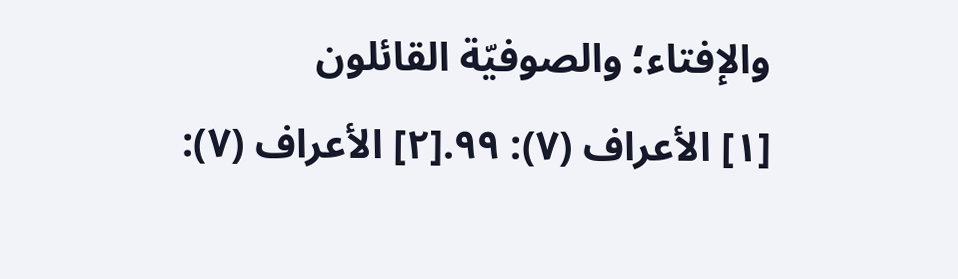والإفتاء؛ والصوفيّة القائلون
[١] الأعراف (٧): ٩٩.[٢] الأعراف (٧):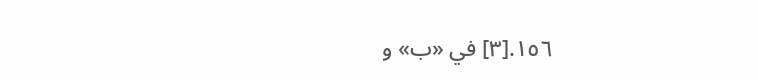١٥٦.[٣] في «ب» و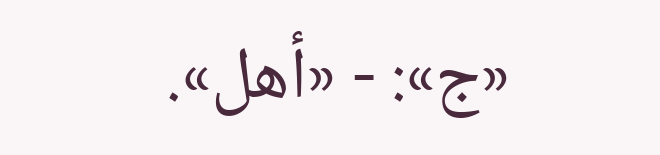«ج»: - «أهل».